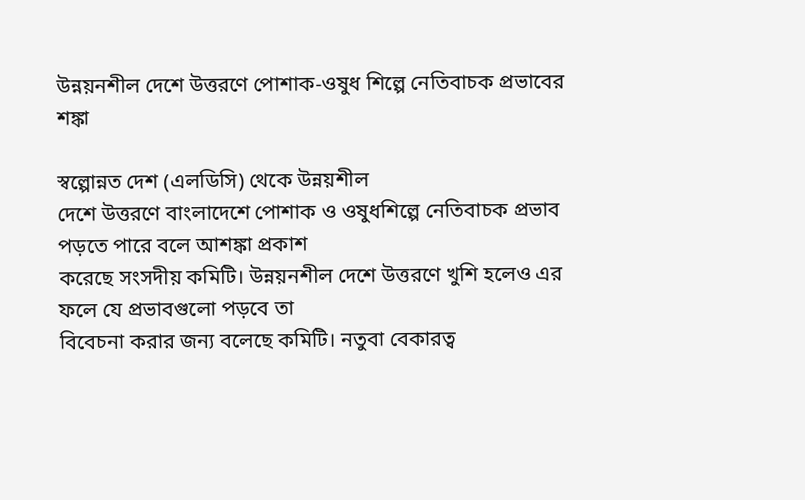উন্নয়নশীল দেশে উত্তরণে পোশাক-ওষুধ শিল্পে নেতিবাচক প্রভাবের শঙ্কা

স্বল্পোন্নত দেশ (এলডিসি) থেকে উন্নয়শীল
দেশে উত্তরণে বাংলাদেশে পোশাক ও ওষুধশিল্পে নেতিবাচক প্রভাব পড়তে পারে বলে আশঙ্কা প্রকাশ
করেছে সংসদীয় কমিটি। উন্নয়নশীল দেশে উত্তরণে খুশি হলেও এর ফলে যে প্রভাবগুলো পড়বে তা
বিবেচনা করার জন্য বলেছে কমিটি। নতুবা বেকারত্ব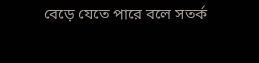বেড়ে যেতে পারে বলে সতর্ক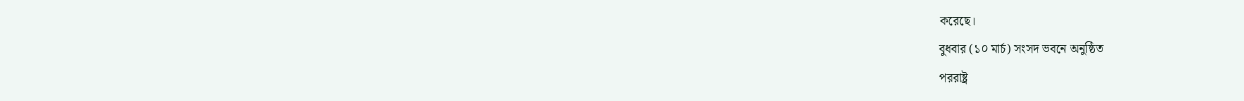করেছে।
বুধবার (১০ মার্চ) সংসদ ভবনে অনুষ্ঠিত
পররাষ্ট্র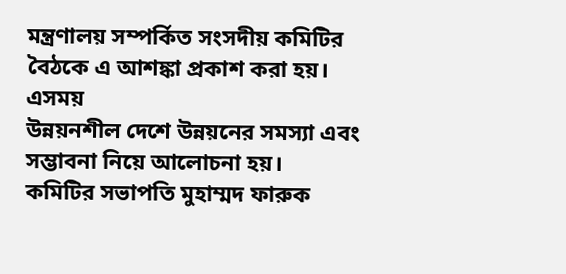মন্ত্রণালয় সম্পর্কিত সংসদীয় কমিটির বৈঠকে এ আশঙ্কা প্রকাশ করা হয়। এসময়
উন্নয়নশীল দেশে উন্নয়নের সমস্যা এবং সম্ভাবনা নিয়ে আলোচনা হয়।
কমিটির সভাপতি মুহাম্মদ ফারুক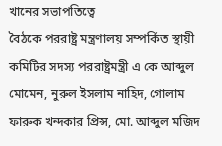খানের সভাপতিত্বে
বৈঠকে পররাষ্ট্র মন্ত্রণালয় সম্পর্কিত স্থায়ী কমিটির সদস্য পররাষ্ট্রমন্ত্রী এ কে আব্দুল
মোমেন, নুরুল ইসলাম নাহিদ, গোলাম ফারুক খন্দকার প্রিন্স, মো. আব্দুল মজিদ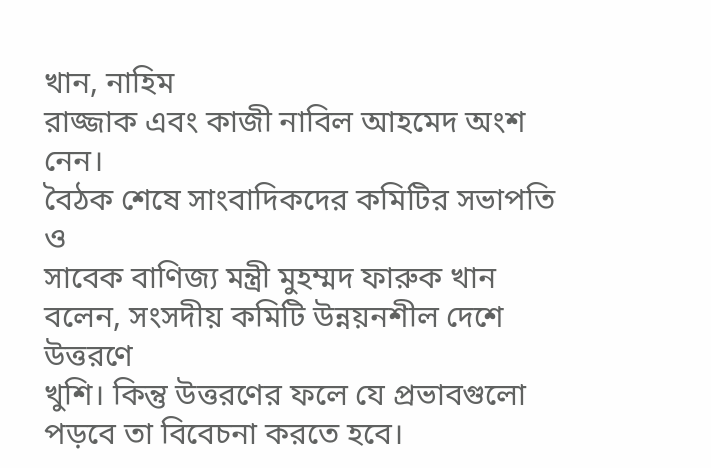খান, নাহিম
রাজ্জাক এবং কাজী নাবিল আহমেদ অংশ নেন।
বৈঠক শেষে সাংবাদিকদের কমিটির সভাপতি ও
সাবেক বাণিজ্য মন্ত্রী মুহম্মদ ফারুক খান বলেন, সংসদীয় কমিটি উন্নয়নশীল দেশে উত্তরণে
খুশি। কিন্তু উত্তরণের ফলে যে প্রভাবগুলো পড়বে তা বিবেচনা করতে হবে।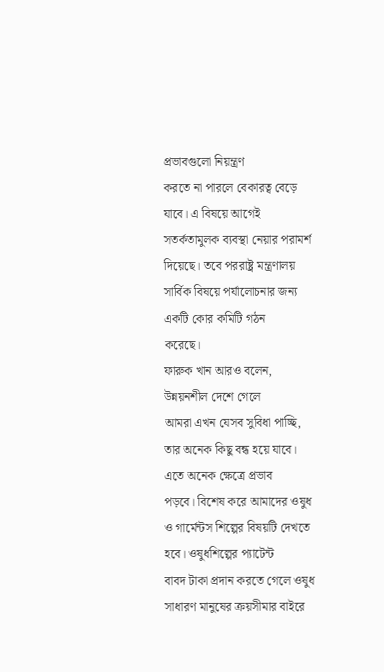প্রভাবগুলো নিয়ন্ত্রণ
করতে না পারলে বেকারত্ব বেড়ে যাবে। এ বিষয়ে আগেই সতর্কতামুলক ব্যবস্থা নেয়ার পরামর্শ
দিয়েছে। তবে পররাষ্ট্র মন্ত্রণালয় সার্বিক বিষয়ে পর্যালোচনার জন্য একটি কোর কমিটি গঠন
করেছে।
ফারুক খান আরও বলেন, উন্নয়নশীল দেশে গেলে
আমরা এখন যেসব সুবিধা পাচ্ছি, তার অনেক কিছু বন্ধ হয়ে যাবে। এতে অনেক ক্ষেত্রে প্রভাব
পড়বে। বিশেষ করে আমাদের ওষুধ ও গার্মেন্টস শিল্পের বিষয়টি দেখতে হবে। ওষুধশিল্পের প্যাটেন্ট
বাবদ টাকা প্রদান করতে গেলে ওষুধ সাধারণ মানুষের ক্রয়সীমার বাইরে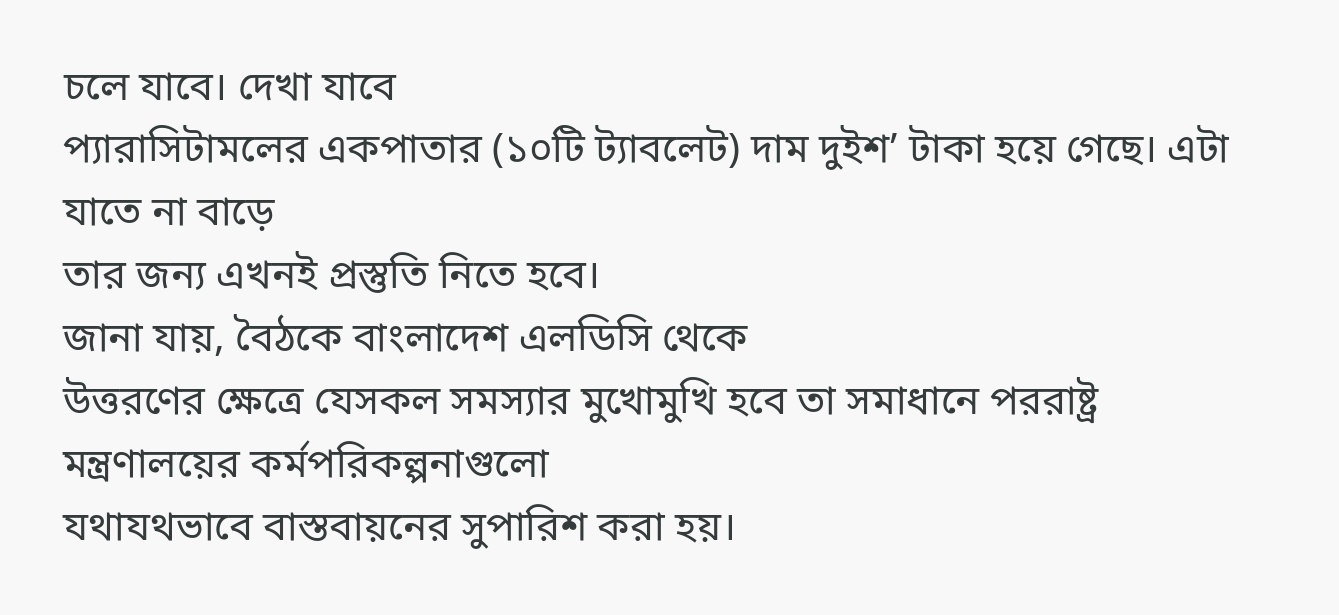চলে যাবে। দেখা যাবে
প্যারাসিটামলের একপাতার (১০টি ট্যাবলেট) দাম দুইশ’ টাকা হয়ে গেছে। এটা যাতে না বাড়ে
তার জন্য এখনই প্রস্তুতি নিতে হবে।
জানা যায়, বৈঠকে বাংলাদেশ এলডিসি থেকে
উত্তরণের ক্ষেত্রে যেসকল সমস্যার মুখোমুখি হবে তা সমাধানে পররাষ্ট্র মন্ত্রণালয়ের কর্মপরিকল্পনাগুলো
যথাযথভাবে বাস্তবায়নের সুপারিশ করা হয়।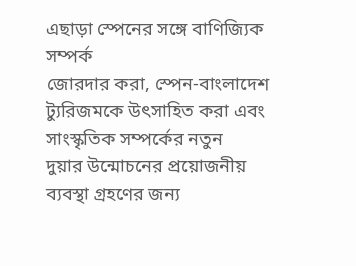এছাড়া স্পেনের সঙ্গে বাণিজ্যিক সম্পর্ক
জোরদার করা, স্পেন-বাংলাদেশ ট্যুরিজমকে উৎসাহিত করা এবং সাংস্কৃতিক সম্পর্কের নতুন
দুয়ার উন্মোচনের প্রয়োজনীয় ব্যবস্থা গ্রহণের জন্য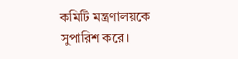কমিটি মন্ত্রণালয়কে সুপারিশ করে।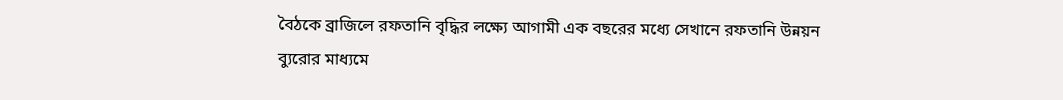বৈঠকে ব্রাজিলে রফতানি বৃদ্ধির লক্ষ্যে আগামী এক বছরের মধ্যে সেখানে রফতানি উন্নয়ন
ব্যুরোর মাধ্যমে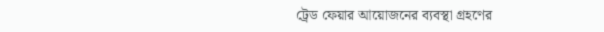ট্রেড ফেয়ার আয়োজনের ব্যবস্থা গ্রহণের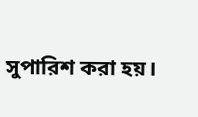সুপারিশ করা হয়।